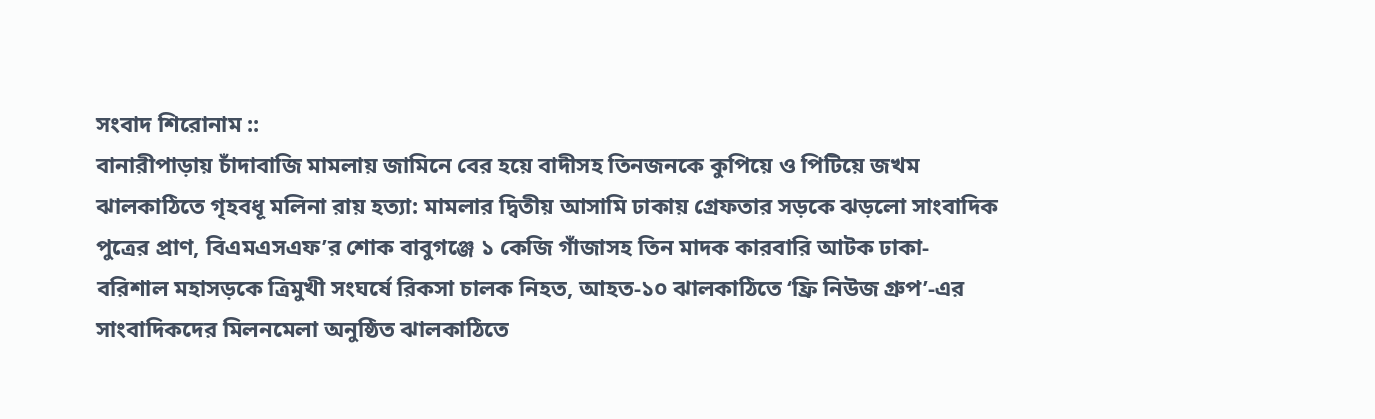সংবাদ শিরোনাম ::
বানারীপাড়ায় চাঁদাবাজি মামলায় জামিনে বের হয়ে বাদীসহ তিনজনকে কুপিয়ে ও পিটিয়ে জখম ঝালকাঠিতে গৃহবধূ মলিনা রায় হত্যা: মামলার দ্বিতীয় আসামি ঢাকায় গ্রেফতার সড়কে ঝড়লো সাংবাদিক পুত্রের প্রাণ, বিএমএসএফ’র শোক বাবুগঞ্জে ১ কেজি গাঁজাসহ তিন মাদক কারবারি আটক ঢাকা-বরিশাল মহাসড়কে ত্রিমুখী সংঘর্ষে রিকসা চালক নিহত, আহত-১০ ঝালকাঠিতে ‘ফ্রি নিউজ গ্রুপ’-এর সাংবাদিকদের মিলনমেলা অনুষ্ঠিত ঝালকাঠিতে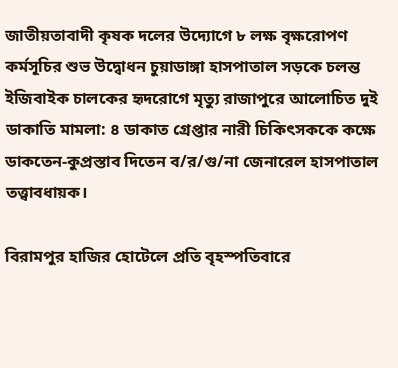জাতীয়তাবাদী কৃষক দলের উদ্যোগে ৮ লক্ষ বৃক্ষরোপণ কর্মসূচির শুভ উদ্বোধন চুয়াডাঙ্গা হাসপাতাল সড়কে চলন্ত ইজিবাইক চালকের হৃদরোগে মৃত্যু রাজাপুরে আলোচিত দুই ডাকাতি মামলা: ৪ ডাকাত গ্রেপ্তার নারী চিকিৎসককে কক্ষে ডাকতেন-কুপ্রস্তাব দিতেন ব/র/গু/না জেনারেল হাসপাতাল তত্ত্বাবধায়ক।

বিরামপুর হাজির হোটেলে প্রতি বৃহস্পতিবারে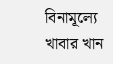বিনামূল্যে খাবার খান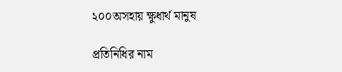২০০অসহায় ক্ষুধার্থ মানুষ

প্রতিনিধির নাম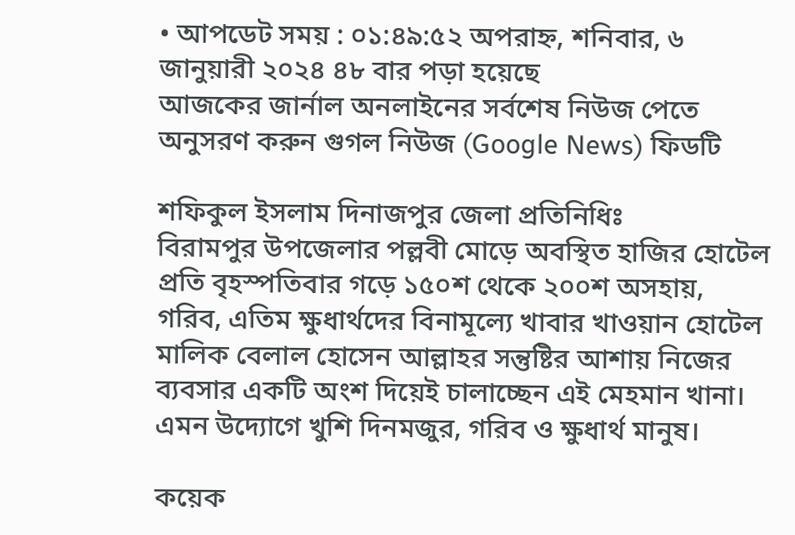• আপডেট সময় : ০১:৪৯:৫২ অপরাহ্ন, শনিবার, ৬ জানুয়ারী ২০২৪ ৪৮ বার পড়া হয়েছে
আজকের জার্নাল অনলাইনের সর্বশেষ নিউজ পেতে অনুসরণ করুন গুগল নিউজ (Google News) ফিডটি

শফিকুল ইসলাম দিনাজপুর জেলা প্রতিনিধিঃ
বিরামপুর উপজেলার পল্লবী মোড়ে অবস্থিত হাজির হোটেল প্রতি বৃহস্পতিবার গড়ে ১৫০শ থেকে ২০০শ অসহায়, গরিব, এতিম ক্ষুধার্থদের বিনামূল্যে খাবার খাওয়ান হোটেল মালিক বেলাল হোসেন আল্লাহর সন্তুষ্টির আশায় নিজের ব্যবসার একটি অংশ দিয়েই চালাচ্ছেন এই মেহমান খানা। এমন উদ্যোগে খুশি দিনমজুর, গরিব ও ক্ষুধার্থ মানুষ।

কয়েক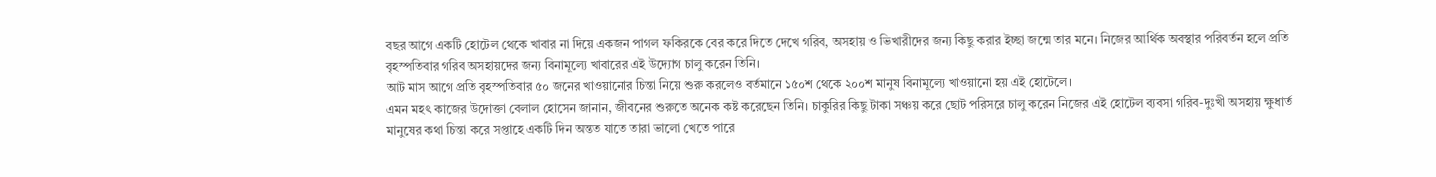বছর আগে একটি হোটেল থেকে খাবার না দিয়ে একজন পাগল ফকিরকে বের করে দিতে দেখে গরিব, অসহায় ও ভিখারীদের জন্য কিছু করার ইচ্ছা জন্মে তার মনে। নিজের আর্থিক অবস্থার পরিবর্তন হলে প্রতি বৃহস্পতিবার গরিব অসহায়দের জন্য বিনামূল্যে খাবারের এই উদ্যোগ চালু করেন তিনি।
আট মাস আগে প্রতি বৃহস্পতিবার ৫০ জনের খাওয়ানোর চিন্তা নিয়ে শুরু করলেও বর্তমানে ১৫০শ থেকে ২০০শ মানুষ বিনামূল্যে খাওয়ানো হয় এই হোটেলে।
এমন মহৎ কাজের উদোক্তা বেলাল হোসেন জানান, জীবনের শুরুতে অনেক কষ্ট করেছেন তিনি। চাকুরির কিছু টাকা সঞ্চয় করে ছোট পরিসরে চালু করেন নিজের এই হোটেল ব্যবসা গরিব-দুঃখী অসহায় ক্ষুধার্ত মানুষের কথা চিন্তা করে সপ্তাহে একটি দিন অন্তত যাতে তারা ভালো খেতে পারে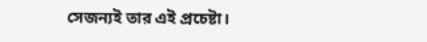সেজন্যই তার এই প্রচেষ্টা।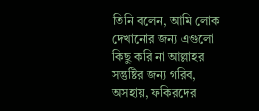তিনি বলেন, আমি লোক দেখানোর জন্য এগুলো কিছু করি না আল্লাহর সন্তুষ্টির জন্য গরিব, অসহায়, ফকিরদের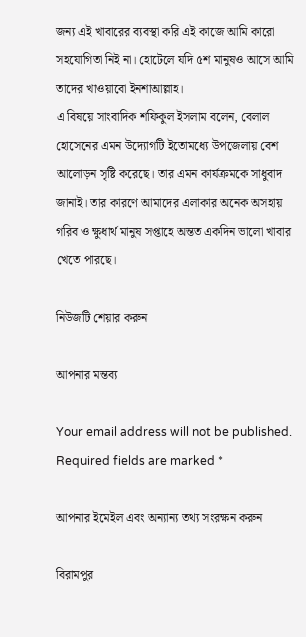জন্য এই খাবারের ব্যবস্থা করি এই কাজে আমি কারো সহযোগিতা নিই না। হোটেলে যদি ৫শ মানুষও আসে আমি তাদের খাওয়াবো ইনশাআল্লাহ।
এ বিষয়ে সাংবাদিক শফিকুল ইসলাম বলেন, বেলাল হোসেনের এমন উদ্যোগটি ইতোমধ্যে উপজেলায় বেশ আলোড়ন সৃষ্টি করেছে। তার এমন কার্যক্রমকে সাধুবাদ জানাই। তার কারণে আমাদের এলাকার অনেক অসহায় গরিব ও ক্ষুধার্থ মানুষ সপ্তাহে অন্তত একদিন ভালো খাবার খেতে পারছে।

নিউজটি শেয়ার করুন

আপনার মন্তব্য

Your email address will not be published. Required fields are marked *

আপনার ইমেইল এবং অন্যান্য তথ্য সংরক্ষন করুন

বিরামপুর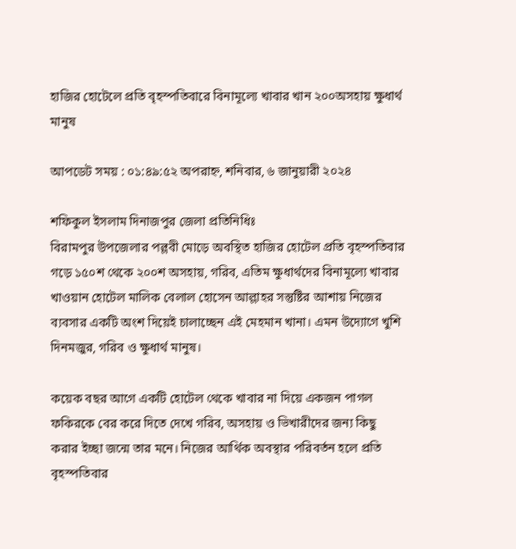হাজির হোটেলে প্রতি বৃহস্পতিবারে বিনামূল্যে খাবার খান ২০০অসহায় ক্ষুধার্থ মানুষ

আপডেট সময় : ০১:৪৯:৫২ অপরাহ্ন, শনিবার, ৬ জানুয়ারী ২০২৪

শফিকুল ইসলাম দিনাজপুর জেলা প্রতিনিধিঃ
বিরামপুর উপজেলার পল্লবী মোড়ে অবস্থিত হাজির হোটেল প্রতি বৃহস্পতিবার গড়ে ১৫০শ থেকে ২০০শ অসহায়, গরিব, এতিম ক্ষুধার্থদের বিনামূল্যে খাবার খাওয়ান হোটেল মালিক বেলাল হোসেন আল্লাহর সন্তুষ্টির আশায় নিজের ব্যবসার একটি অংশ দিয়েই চালাচ্ছেন এই মেহমান খানা। এমন উদ্যোগে খুশি দিনমজুর, গরিব ও ক্ষুধার্থ মানুষ।

কয়েক বছর আগে একটি হোটেল থেকে খাবার না দিয়ে একজন পাগল ফকিরকে বের করে দিতে দেখে গরিব, অসহায় ও ভিখারীদের জন্য কিছু করার ইচ্ছা জন্মে তার মনে। নিজের আর্থিক অবস্থার পরিবর্তন হলে প্রতি বৃহস্পতিবার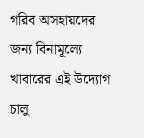গরিব অসহায়দের জন্য বিনামূল্যে খাবারের এই উদ্যোগ চালু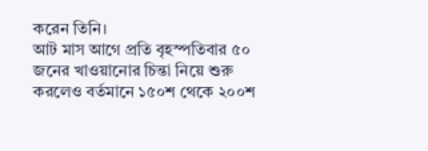করেন তিনি।
আট মাস আগে প্রতি বৃহস্পতিবার ৫০ জনের খাওয়ানোর চিন্তা নিয়ে শুরু করলেও বর্তমানে ১৫০শ থেকে ২০০শ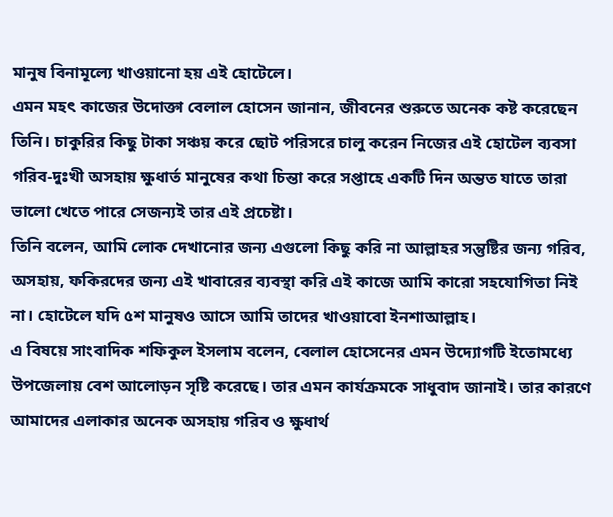মানুষ বিনামূল্যে খাওয়ানো হয় এই হোটেলে।
এমন মহৎ কাজের উদোক্তা বেলাল হোসেন জানান, জীবনের শুরুতে অনেক কষ্ট করেছেন তিনি। চাকুরির কিছু টাকা সঞ্চয় করে ছোট পরিসরে চালু করেন নিজের এই হোটেল ব্যবসা গরিব-দুঃখী অসহায় ক্ষুধার্ত মানুষের কথা চিন্তা করে সপ্তাহে একটি দিন অন্তত যাতে তারা ভালো খেতে পারে সেজন্যই তার এই প্রচেষ্টা।
তিনি বলেন, আমি লোক দেখানোর জন্য এগুলো কিছু করি না আল্লাহর সন্তুষ্টির জন্য গরিব, অসহায়, ফকিরদের জন্য এই খাবারের ব্যবস্থা করি এই কাজে আমি কারো সহযোগিতা নিই না। হোটেলে যদি ৫শ মানুষও আসে আমি তাদের খাওয়াবো ইনশাআল্লাহ।
এ বিষয়ে সাংবাদিক শফিকুল ইসলাম বলেন, বেলাল হোসেনের এমন উদ্যোগটি ইতোমধ্যে উপজেলায় বেশ আলোড়ন সৃষ্টি করেছে। তার এমন কার্যক্রমকে সাধুবাদ জানাই। তার কারণে আমাদের এলাকার অনেক অসহায় গরিব ও ক্ষুধার্থ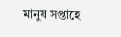মানুষ সপ্তাহে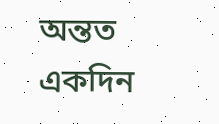অন্তত একদিন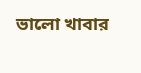ভালো খাবার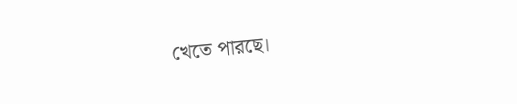খেতে পারছে।